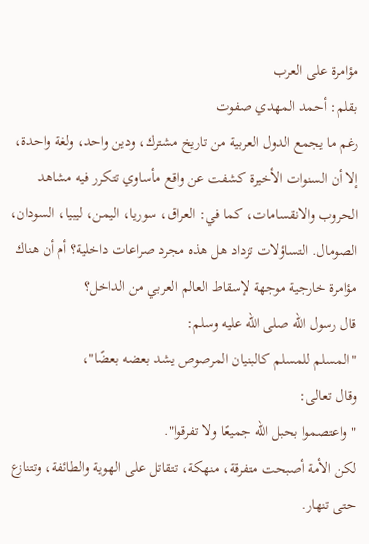مؤامرة على العرب
بقلم: أحمد المهدي صفوت
رغم ما يجمع الدول العربية من تاريخ مشترك، ودين واحد، ولغة واحدة، إلا أن السنوات الأخيرة كشفت عن واقع مأساوي تتكرر فيه مشاهد الحروب والانقسامات، كما في: العراق، سوريا، اليمن، ليبيا، السودان، الصومال. التساؤلات تزداد هل هذه مجرد صراعات داخلية؟ أم أن هناك مؤامرة خارجية موجهة لإسقاط العالم العربي من الداخل؟
قال رسول الله صلى الله عليه وسلم:
"المسلم للمسلم كالبنيان المرصوص يشد بعضه بعضًا"،
وقال تعالى:
"واعتصموا بحبل الله جميعًا ولا تفرقوا".
لكن الأمة أصبحت متفرقة، منهكة، تتقاتل على الهوية والطائفة، وتتنازع حتى تنهار.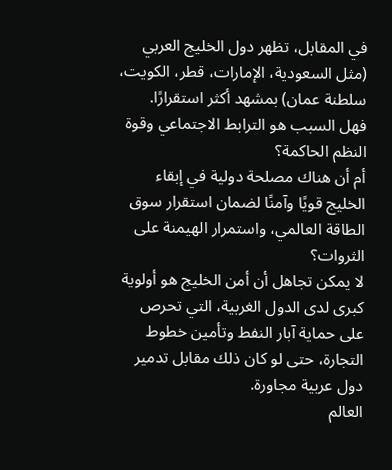في المقابل، تظهر دول الخليج العربي (مثل السعودية، الإمارات، قطر، الكويت، سلطنة عمان) بمشهد أكثر استقرارًا.
فهل السبب هو الترابط الاجتماعي وقوة النظم الحاكمة؟
أم أن هناك مصلحة دولية في إبقاء الخليج قويًا وآمنًا لضمان استقرار سوق الطاقة العالمي، واستمرار الهيمنة على الثروات؟
لا يمكن تجاهل أن أمن الخليج هو أولوية كبرى لدى الدول الغربية، التي تحرص على حماية آبار النفط وتأمين خطوط التجارة، حتى لو كان ذلك مقابل تدمير دول عربية مجاورة.
العالم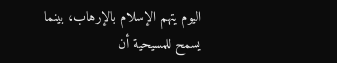اليوم يتهم الإسلام بالإرهاب، بينما يسمح للمسيحية أن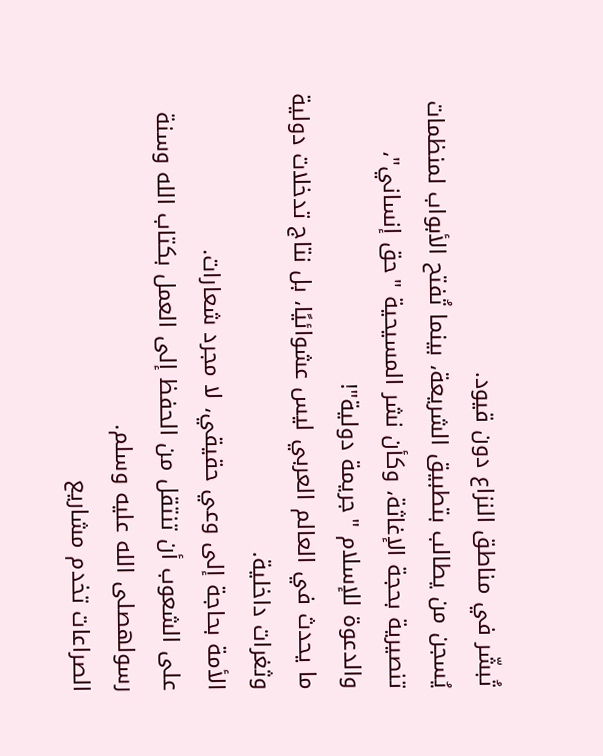تُبشّر في مناطق النزاع دون قيود.
يُسجن من يطالب بتطبيق الشريعة، بينما تُفتح الأبواب لمنظمات تنصيرية بحجة الإغاثة، وكأن نشر المسيحية "حق إنساني"، والدعوة للإسلام "جريمة دولية"!
ما يحدث في العالم العربي ليس عشوائيًا، بل نتاج تدخلات دولية وثغرات داخلية.
الأمة بحاجة إلى وعي حقيقي، لا مجرد شعارات.
على الشعوب أن تنتقل من الحفظ إلى العمل بكتاب الله وسنة رسولهصلى الله عليه وسلم.
الصراعات تخدم مشاريع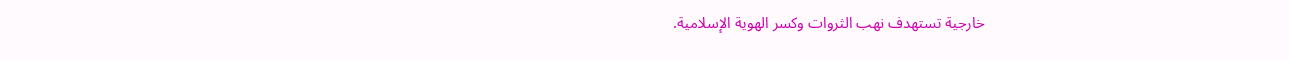خارجية تستهدف نهب الثروات وكسر الهوية الإسلامية.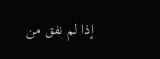إذا لم نفق من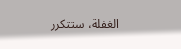الغفلة، ستتكرر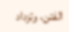الفتن، وتزداد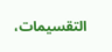التقسيمات،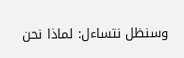وسنظل نتساءل: لماذا نحن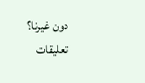دون غيرنا؟
تعليقات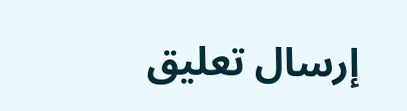إرسال تعليق